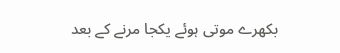بکھرے موتی ہوئے یکجا مرنے کے بعد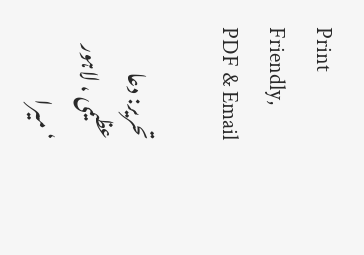Print Friendly, PDF & Email

تحریر: دعا عظیمی ، لاہور
‘میرا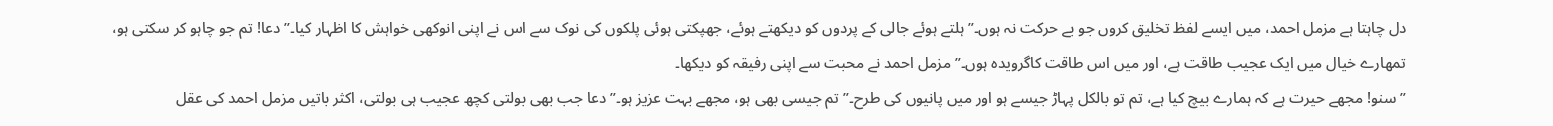دل چاہتا ہے مزمل احمد، میں ایسے لفظ تخلیق کروں جو بے حرکت نہ ہوں۔” ہلتے ہوئے جالی کے پردوں کو دیکھتے ہوئے، جھپکتی ہوئی پلکوں کی نوک سے اس نے اپنی انوکھی خواہش کا اظہار کیا۔’’دعا! تم جو چاہو کر سکتی ہو، تمھارے خیال میں ایک عجیب طاقت ہے، اور میں اس طاقت کاگرویدہ ہوں۔” مزمل احمد نے محبت سے اپنی رفیقہ کو دیکھا۔
”سنو! مجھے حیرت ہے کہ ہمارے بیچ کیا ہے، تم تو بالکل پہاڑ جیسے ہو اور میں پانیوں کی طرح۔” تم جیسی بھی ہو، مجھے بہت عزیز ہو۔” دعا جب بھی بولتی کچھ عجیب ہی بولتی، اکثر باتیں مزمل احمد کی عقل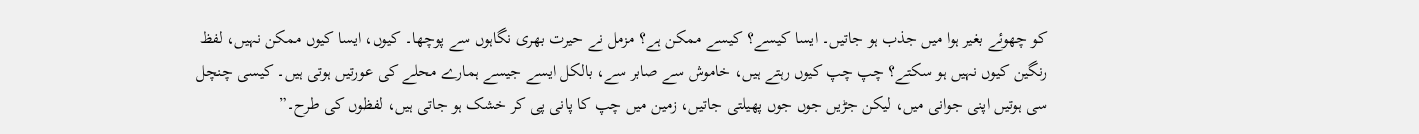کو چھوئے بغیر ہوا میں جذب ہو جاتیں۔ ایسا کیسے؟ کیسے ممکن ہے؟ مزمل نے حیرت بھری نگاہوں سے پوچھا۔ کیوں، ایسا کیوں ممکن نہیں، لفظ رنگین کیوں نہیں ہو سکتے؟ چپ چپ کیوں رہتے ہیں، خاموش سے صابر سے، بالکل ایسے جیسے ہمارے محلے کی عورتیں ہوتی ہیں۔ کیسی چنچل سی ہوتیں اپنی جوانی میں، لیکن جڑیں جوں جوں پھیلتی جاتیں، زمین میں چپ کا پانی پی کر خشک ہو جاتی ہیں، لفظوں کی طرح۔”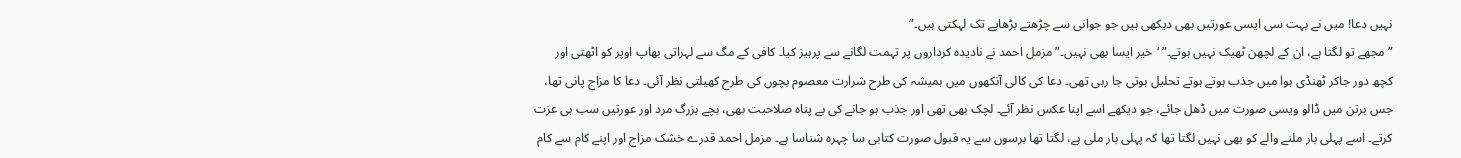نہیں دعا! میں نے بہت سی ایسی عورتیں بھی دیکھی ہیں جو جوانی سے چڑھتے بڑھاپے تک لہکتی ہیں۔”
”مجھے تو لگتا ہے، ان کے لچھن ٹھیک نہیں ہوتے۔” ‘خیر ایسا بھی نہیں۔” مزمل احمد نے نادیدہ کرداروں پر تہمت لگانے سے پرہیز کیا۔ کافی کے مگ سے لہراتی بھاپ اوپر کو اٹھتی اور کچھ دور جاکر ٹھنڈی ہوا میں جذب ہوتے ہوتے تحلیل ہوتی جا رہی تھی۔ دعا کی کالی آنکھوں میں ہمیشہ کی طرح شرارت معصوم بچوں کی طرح کھیلتی نظر آئی۔ دعا کا مزاج پانی تھا، جس برتن میں ڈالو ویسی صورت میں ڈھل جائے، جو دیکھے اسے اپنا عکس نظر آئے۔ لچک بھی تھی اور جذب ہو جانے کی بے پناہ صلاحیت بھی، بچے بزرگ مرد اور عورتیں سب ہی عزت کرتے۔ اسے پہلی بار ملنے والے کو بھی نہیں لگتا تھا کہ پہلی بار ملی ہے، لگتا تھا برسوں سے یہ قبول صورت کتابی سا چہرہ شناسا ہے۔ مزمل احمد قدرے خشک مزاج اور اپنے کام سے کام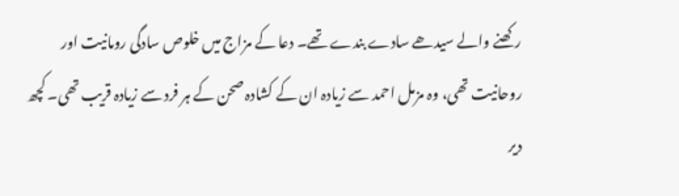رکھنے والے سیدھے سادے بندے تھے۔ دعا کے مزاج میں خلوص سادگی رومانیت اور روحانیت تھی، وہ مزمل احمد سے زیادہ ان کے کشادہ صحن کے ہر فرد سے زیادہ قریب تھی۔ کچھ دیر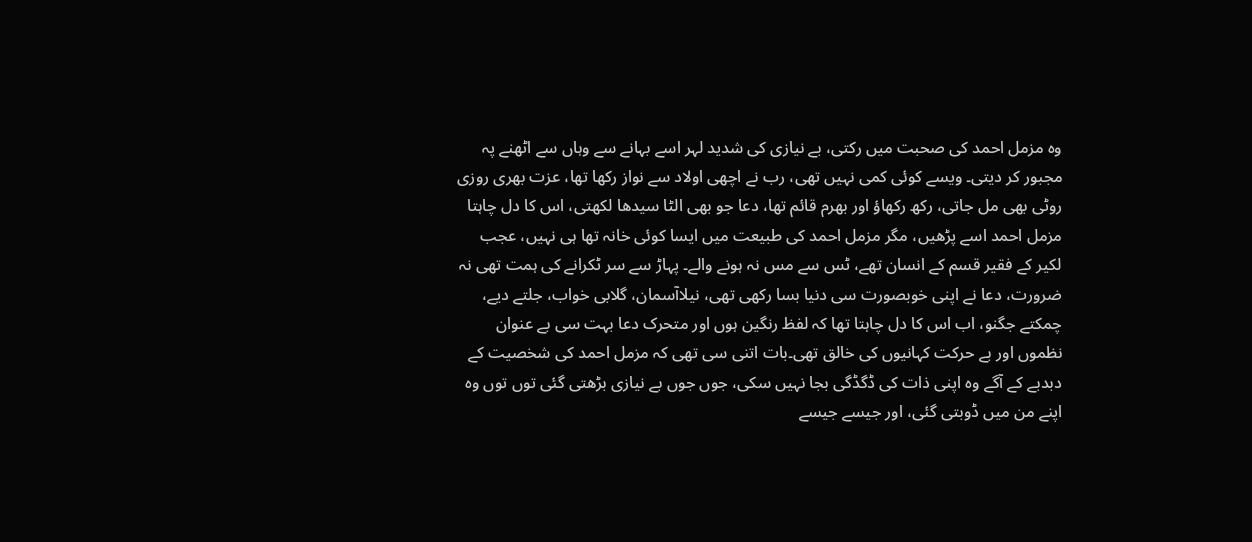وہ مزمل احمد کی صحبت میں رکتی، بے نیازی کی شدید لہر اسے بہانے سے وہاں سے اٹھنے پہ مجبور کر دیتی۔ ویسے کوئی کمی نہیں تھی، رب نے اچھی اولاد سے نواز رکھا تھا، عزت بھری روزی روٹی بھی مل جاتی، رکھ رکھاؤ اور بھرم قائم تھا، دعا جو بھی الٹا سیدھا لکھتی، اس کا دل چاہتا مزمل احمد اسے پڑھیں، مگر مزمل احمد کی طبیعت میں ایسا کوئی خانہ تھا ہی نہیں، عجب لکیر کے فقیر قسم کے انسان تھے، ٹس سے مس نہ ہونے والے۔ پہاڑ سے سر ٹکرانے کی ہمت تھی نہ ضرورت، دعا نے اپنی خوبصورت سی دنیا بسا رکھی تھی، نیلاآسمان، گلابی خواب، جلتے دیے، چمکتے جگنو، اب اس کا دل چاہتا تھا کہ لفظ رنگین ہوں اور متحرک دعا بہت سی بے عنوان نظموں اور بے حرکت کہانیوں کی خالق تھی۔بات اتنی سی تھی کہ مزمل احمد کی شخصیت کے دبدبے کے آگے وہ اپنی ذات کی ڈگڈگی بجا نہیں سکی، جوں جوں بے نیازی بڑھتی گئی توں توں وہ اپنے من میں ڈوبتی گئی، اور جیسے جیسے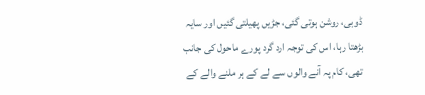ڈوبی، روشن ہوتی گئی، جڑیں پھیلتی گئیں اور سایہ بڑھتا رہا، اس کی توجہ ارد گرد پورے ماحول کی جانب تھی، کام پہ آنے والوں سے لے کے ہر ملنے والے کے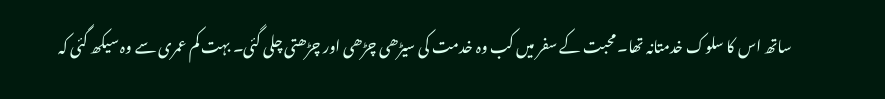ساتھ اس کا سلوک خدمتانہ تھا۔ محبت کے سفر میں کب وہ خدمت کی سیڑھی چڑھی اور چڑھتی چلی گئی۔ بہت کم عمری سے وہ سیکھ گئی کہ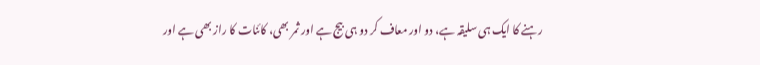رہنے کا ایک ہی سلیقہ ہے، دو اور معاف کر دو ہی بیج ہے اور ثمر بھی، کائنات کا راز بھی ہے اور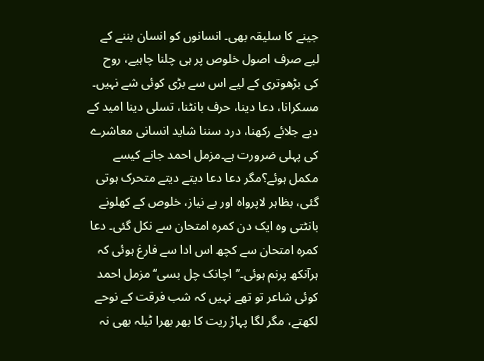جینے کا سلیقہ بھی۔ انسانوں کو انسان بننے کے لیے صرف اصول خلوص پر ہی چلنا چاہیے، روح کی بڑھوتری کے لیے اس سے بڑی کوئی شے نہیں۔ مسکرانا، دعا دینا، حرف بانٹنا، تسلی دینا امید کے دیے جلائے رکھنا، درد سننا شاید انسانی معاشرے کی پہلی ضرورت ہے۔مزمل احمد جانے کیسے مکمل ہوئے؟مگر دعا دعا دیتے دیتے متحرک ہوتی گئی، بظاہر لاپرواہ اور بے نیاز، خلوص کے کھلونے بانٹتی وہ ایک دن کمرہ امتحان سے نکل گئی۔ دعا کمرہ امتحان سے کچھ اس ادا سے فارغ ہوئی کہ ہرآنکھ پرنم ہوئی۔’’اچانک چل بسی‘‘مزمل احمد کوئی شاعر تو تھے نہیں کہ شب فرقت کے نوحے لکھتے، مگر لگا پہاڑ ریت کا بھر بھرا ٹیلہ بھی نہ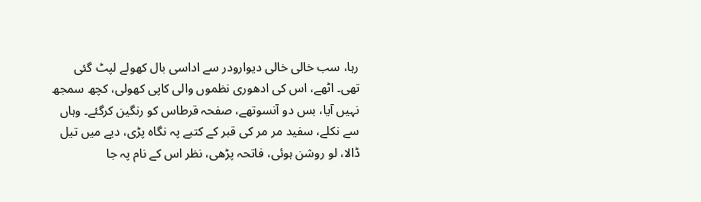رہا، سب خالی خالی دیوارودر سے اداسی بال کھولے لپٹ گئی تھی۔ اٹھے، اس کی ادھوری نظموں والی کاپی کھولی، کچھ سمجھ نہیں آیا، بس دو آنسوتھے، صفحہ قرطاس کو رنگین کرگئے۔ وہاں سے نکلے، سفید مر مر کی قبر کے کتبے پہ نگاہ پڑی، دیے میں تیل ڈالا، لو روشن ہوئی، فاتحہ پڑھی، نظر اس کے نام پہ جا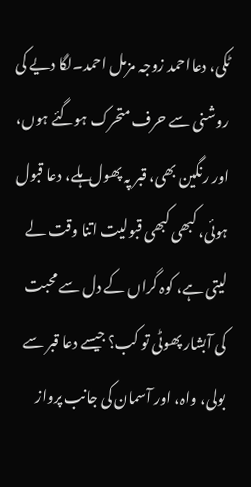ٹکی، دعااحمد زوجہ مزمل احمد۔لگا دیے کی روشنی سے حرف متحرک ہوگئے ہوں، اور رنگین بھی، قبر پہ پھول ہلے، دعا قبول ہوئی، کبھی کبھی قبولیت اتنا وقت لے لیتی ہے، کوہ گراں کے دل سے محبت کی آبشار پھوٹی تو کب؟ جیسے دعا قبر سے بولی، واہ، اور آسمان کی جانب پرواز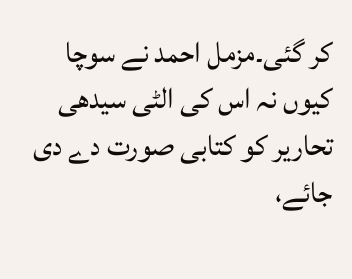کر گئی۔مزمل احمد نے سوچا کیوں نہ اس کی الٹی سیدھی تحاریر کو کتابی صورت دے دی جائے،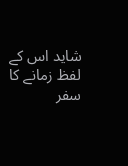شاید اس کے لفظ زمانے کا سفر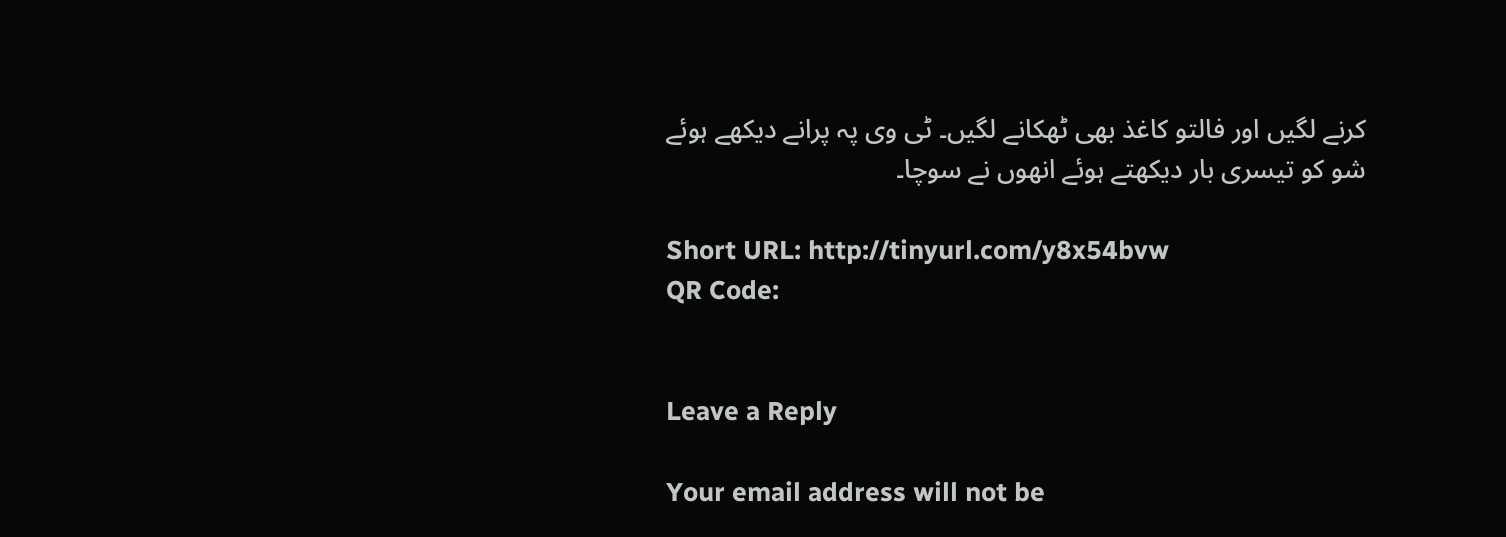کرنے لگیں اور فالتو کاغذ بھی ٹھکانے لگیں۔ ٹی وی پہ پرانے دیکھے ہوئے شو کو تیسری بار دیکھتے ہوئے انھوں نے سوچا۔

Short URL: http://tinyurl.com/y8x54bvw
QR Code:


Leave a Reply

Your email address will not be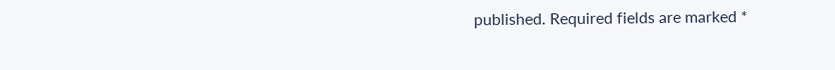published. Required fields are marked *